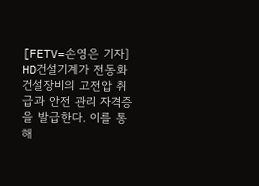[FETV=손영은 기자] HD건설기계가 전동화 건설장비의 고전압 취급과 안전 관리 자격증을 발급한다. 이를 통해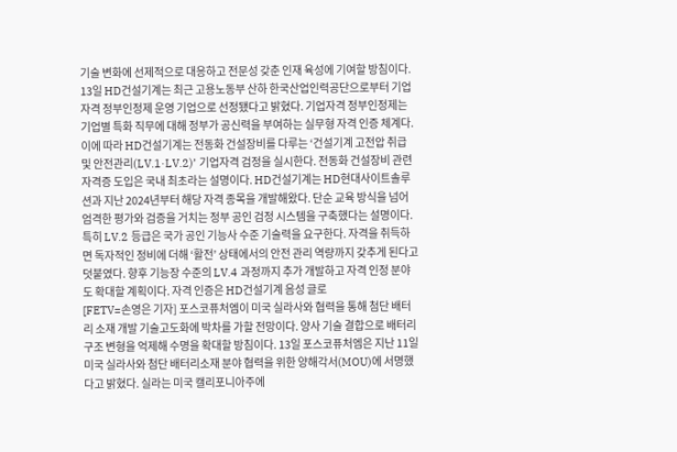기술 변화에 선제적으로 대응하고 전문성 갖춘 인재 육성에 기여할 방침이다. 13일 HD건설기계는 최근 고용노동부 산하 한국산업인력공단으로부터 기업자격 정부인정제 운영 기업으로 선정됐다고 밝혔다. 기업자격 정부인정제는 기업별 특화 직무에 대해 정부가 공신력을 부여하는 실무형 자격 인증 체계다. 이에 따라 HD건설기계는 전동화 건설장비를 다루는 ‘건설기계 고전압 취급 및 안전관리(LV.1·LV.2)’ 기업자격 검정을 실시한다. 전동화 건설장비 관련 자격증 도입은 국내 최초라는 설명이다. HD건설기계는 HD현대사이트솔루션과 지난 2024년부터 해당 자격 종목을 개발해왔다. 단순 교육 방식을 넘어 엄격한 평가와 검증을 거치는 정부 공인 검정 시스템을 구축했다는 설명이다. 특히 LV.2 등급은 국가 공인 기능사 수준 기술력을 요구한다. 자격을 취득하면 독자적인 정비에 더해 ‘활전’ 상태에서의 안전 관리 역량까지 갖추게 된다고 덧붙였다. 향후 기능장 수준의 LV.4 과정까지 추가 개발하고 자격 인정 분야도 확대할 계획이다. 자격 인증은 HD건설기계 음성 글로
[FETV=손영은 기자] 포스코퓨처엠이 미국 실라사와 협력을 통해 첨단 배터리 소재 개발 기술고도화에 박차를 가할 전망이다. 양사 기술 결합으로 배터리 구조 변형을 억제해 수명을 확대할 방침이다. 13일 포스코퓨처엠은 지난 11일 미국 실라사와 첨단 배터리소재 분야 협력을 위한 양해각서(MOU)에 서명했다고 밝혔다. 실라는 미국 캘리포니아주에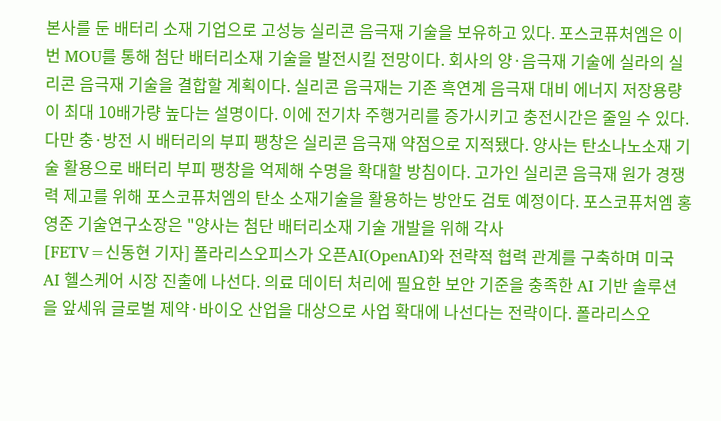본사를 둔 배터리 소재 기업으로 고성능 실리콘 음극재 기술을 보유하고 있다. 포스코퓨처엠은 이번 MOU를 통해 첨단 배터리소재 기술을 발전시킬 전망이다. 회사의 양·음극재 기술에 실라의 실리콘 음극재 기술을 결합할 계획이다. 실리콘 음극재는 기존 흑연계 음극재 대비 에너지 저장용량이 최대 10배가량 높다는 설명이다. 이에 전기차 주행거리를 증가시키고 충전시간은 줄일 수 있다. 다만 충·방전 시 배터리의 부피 팽창은 실리콘 음극재 약점으로 지적됐다. 양사는 탄소나노소재 기술 활용으로 배터리 부피 팽창을 억제해 수명을 확대할 방침이다. 고가인 실리콘 음극재 원가 경쟁력 제고를 위해 포스코퓨처엠의 탄소 소재기술을 활용하는 방안도 검토 예정이다. 포스코퓨처엠 홍영준 기술연구소장은 "양사는 첨단 배터리소재 기술 개발을 위해 각사
[FETV=신동현 기자] 폴라리스오피스가 오픈AI(OpenAI)와 전략적 협력 관계를 구축하며 미국 AI 헬스케어 시장 진출에 나선다. 의료 데이터 처리에 필요한 보안 기준을 충족한 AI 기반 솔루션을 앞세워 글로벌 제약·바이오 산업을 대상으로 사업 확대에 나선다는 전략이다. 폴라리스오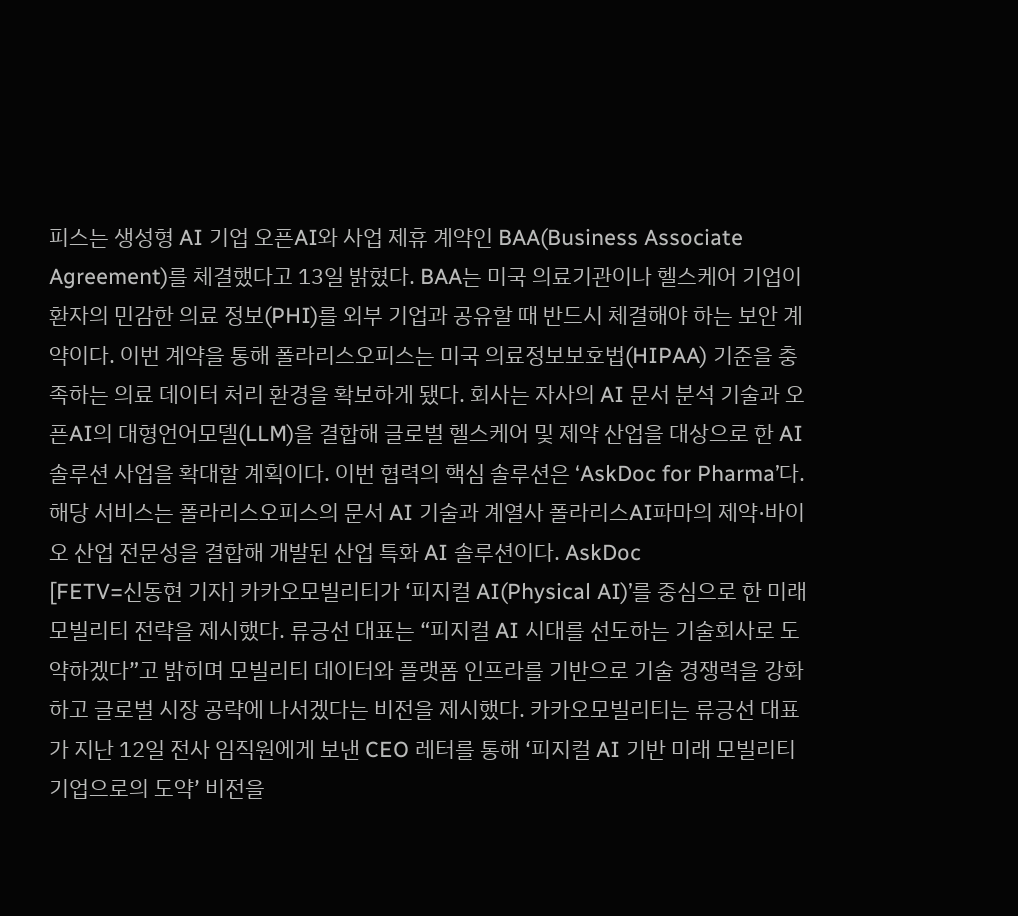피스는 생성형 AI 기업 오픈AI와 사업 제휴 계약인 BAA(Business Associate Agreement)를 체결했다고 13일 밝혔다. BAA는 미국 의료기관이나 헬스케어 기업이 환자의 민감한 의료 정보(PHI)를 외부 기업과 공유할 때 반드시 체결해야 하는 보안 계약이다. 이번 계약을 통해 폴라리스오피스는 미국 의료정보보호법(HIPAA) 기준을 충족하는 의료 데이터 처리 환경을 확보하게 됐다. 회사는 자사의 AI 문서 분석 기술과 오픈AI의 대형언어모델(LLM)을 결합해 글로벌 헬스케어 및 제약 산업을 대상으로 한 AI 솔루션 사업을 확대할 계획이다. 이번 협력의 핵심 솔루션은 ‘AskDoc for Pharma’다. 해당 서비스는 폴라리스오피스의 문서 AI 기술과 계열사 폴라리스AI파마의 제약·바이오 산업 전문성을 결합해 개발된 산업 특화 AI 솔루션이다. AskDoc
[FETV=신동현 기자] 카카오모빌리티가 ‘피지컬 AI(Physical AI)’를 중심으로 한 미래 모빌리티 전략을 제시했다. 류긍선 대표는 “피지컬 AI 시대를 선도하는 기술회사로 도약하겠다”고 밝히며 모빌리티 데이터와 플랫폼 인프라를 기반으로 기술 경쟁력을 강화하고 글로벌 시장 공략에 나서겠다는 비전을 제시했다. 카카오모빌리티는 류긍선 대표가 지난 12일 전사 임직원에게 보낸 CEO 레터를 통해 ‘피지컬 AI 기반 미래 모빌리티 기업으로의 도약’ 비전을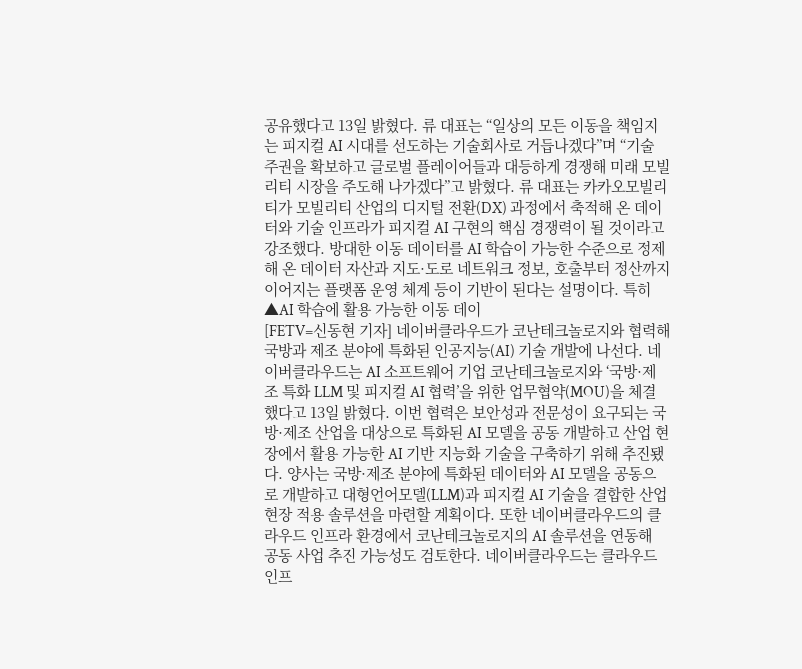공유했다고 13일 밝혔다. 류 대표는 “일상의 모든 이동을 책임지는 피지컬 AI 시대를 선도하는 기술회사로 거듭나겠다”며 “기술 주권을 확보하고 글로벌 플레이어들과 대등하게 경쟁해 미래 모빌리티 시장을 주도해 나가겠다”고 밝혔다. 류 대표는 카카오모빌리티가 모빌리티 산업의 디지털 전환(DX) 과정에서 축적해 온 데이터와 기술 인프라가 피지컬 AI 구현의 핵심 경쟁력이 될 것이라고 강조했다. 방대한 이동 데이터를 AI 학습이 가능한 수준으로 정제해 온 데이터 자산과 지도·도로 네트워크 정보, 호출부터 정산까지 이어지는 플랫폼 운영 체계 등이 기반이 된다는 설명이다. 특히 ▲AI 학습에 활용 가능한 이동 데이
[FETV=신동현 기자] 네이버클라우드가 코난테크놀로지와 협력해 국방과 제조 분야에 특화된 인공지능(AI) 기술 개발에 나선다. 네이버클라우드는 AI 소프트웨어 기업 코난테크놀로지와 ‘국방·제조 특화 LLM 및 피지컬 AI 협력’을 위한 업무협약(MOU)을 체결했다고 13일 밝혔다. 이번 협력은 보안성과 전문성이 요구되는 국방·제조 산업을 대상으로 특화된 AI 모델을 공동 개발하고 산업 현장에서 활용 가능한 AI 기반 지능화 기술을 구축하기 위해 추진됐다. 양사는 국방·제조 분야에 특화된 데이터와 AI 모델을 공동으로 개발하고 대형언어모델(LLM)과 피지컬 AI 기술을 결합한 산업 현장 적용 솔루션을 마련할 계획이다. 또한 네이버클라우드의 클라우드 인프라 환경에서 코난테크놀로지의 AI 솔루션을 연동해 공동 사업 추진 가능성도 검토한다. 네이버클라우드는 클라우드 인프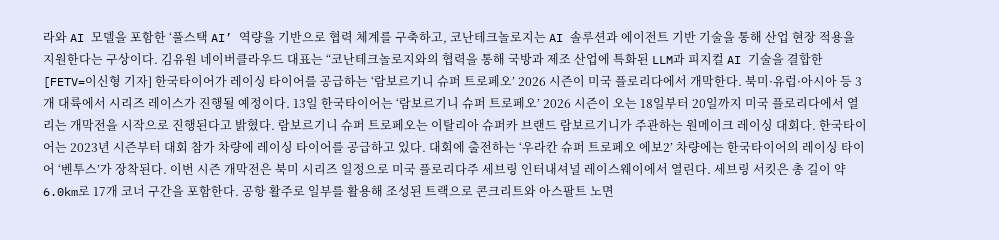라와 AI 모델을 포함한 ‘풀스택 AI’ 역량을 기반으로 협력 체계를 구축하고, 코난테크놀로지는 AI 솔루션과 에이전트 기반 기술을 통해 산업 현장 적용을 지원한다는 구상이다. 김유원 네이버클라우드 대표는 “코난테크놀로지와의 협력을 통해 국방과 제조 산업에 특화된 LLM과 피지컬 AI 기술을 결합한
[FETV=이신형 기자] 한국타이어가 레이싱 타이어를 공급하는 ‘람보르기니 슈퍼 트로페오’ 2026 시즌이 미국 플로리다에서 개막한다. 북미·유럽·아시아 등 3개 대륙에서 시리즈 레이스가 진행될 예정이다. 13일 한국타이어는 ‘람보르기니 슈퍼 트로페오’ 2026 시즌이 오는 18일부터 20일까지 미국 플로리다에서 열리는 개막전을 시작으로 진행된다고 밝혔다. 람보르기니 슈퍼 트로페오는 이탈리아 슈퍼카 브랜드 람보르기니가 주관하는 원메이크 레이싱 대회다. 한국타이어는 2023년 시즌부터 대회 참가 차량에 레이싱 타이어를 공급하고 있다. 대회에 출전하는 ‘우라칸 슈퍼 트로페오 에보2’ 차량에는 한국타이어의 레이싱 타이어 ‘벤투스’가 장착된다. 이번 시즌 개막전은 북미 시리즈 일정으로 미국 플로리다주 세브링 인터내셔널 레이스웨이에서 열린다. 세브링 서킷은 총 길이 약 6.0km로 17개 코너 구간을 포함한다. 공항 활주로 일부를 활용해 조성된 트랙으로 콘크리트와 아스팔트 노면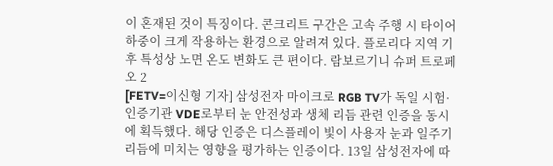이 혼재된 것이 특징이다. 콘크리트 구간은 고속 주행 시 타이어 하중이 크게 작용하는 환경으로 알려져 있다. 플로리다 지역 기후 특성상 노면 온도 변화도 큰 편이다. 람보르기니 슈퍼 트로페오 2
[FETV=이신형 기자] 삼성전자 마이크로 RGB TV가 독일 시험·인증기관 VDE로부터 눈 안전성과 생체 리듬 관련 인증을 동시에 획득했다. 해당 인증은 디스플레이 빛이 사용자 눈과 일주기 리듬에 미치는 영향을 평가하는 인증이다. 13일 삼성전자에 따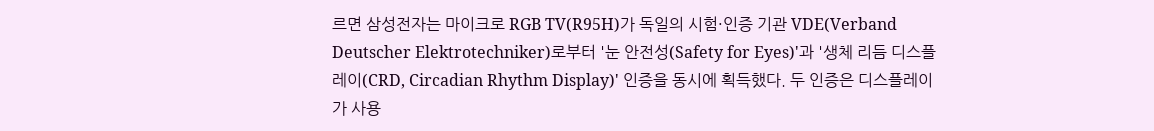르면 삼성전자는 마이크로 RGB TV(R95H)가 독일의 시험·인증 기관 VDE(Verband Deutscher Elektrotechniker)로부터 '눈 안전성(Safety for Eyes)'과 '생체 리듬 디스플레이(CRD, Circadian Rhythm Display)' 인증을 동시에 획득했다. 두 인증은 디스플레이가 사용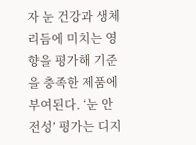자 눈 건강과 생체 리듬에 미치는 영향을 평가해 기준을 충족한 제품에 부여된다. ‘눈 안전성’ 평가는 디지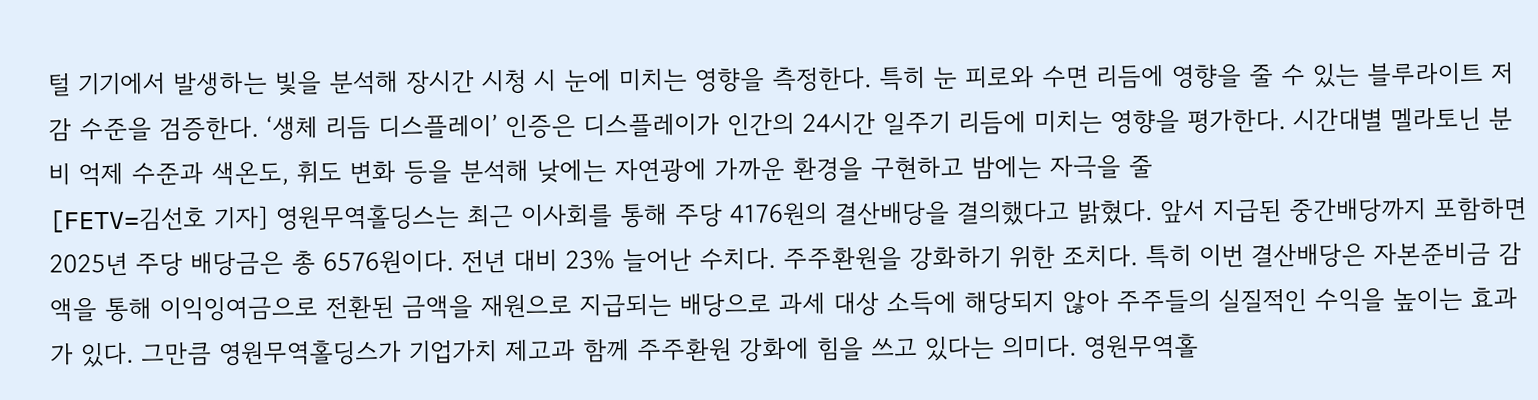털 기기에서 발생하는 빛을 분석해 장시간 시청 시 눈에 미치는 영향을 측정한다. 특히 눈 피로와 수면 리듬에 영향을 줄 수 있는 블루라이트 저감 수준을 검증한다. ‘생체 리듬 디스플레이’ 인증은 디스플레이가 인간의 24시간 일주기 리듬에 미치는 영향을 평가한다. 시간대별 멜라토닌 분비 억제 수준과 색온도, 휘도 변화 등을 분석해 낮에는 자연광에 가까운 환경을 구현하고 밤에는 자극을 줄
[FETV=김선호 기자] 영원무역홀딩스는 최근 이사회를 통해 주당 4176원의 결산배당을 결의했다고 밝혔다. 앞서 지급된 중간배당까지 포함하면 2025년 주당 배당금은 총 6576원이다. 전년 대비 23% 늘어난 수치다. 주주환원을 강화하기 위한 조치다. 특히 이번 결산배당은 자본준비금 감액을 통해 이익잉여금으로 전환된 금액을 재원으로 지급되는 배당으로 과세 대상 소득에 해당되지 않아 주주들의 실질적인 수익을 높이는 효과가 있다. 그만큼 영원무역홀딩스가 기업가치 제고과 함께 주주환원 강화에 힘을 쓰고 있다는 의미다. 영원무역홀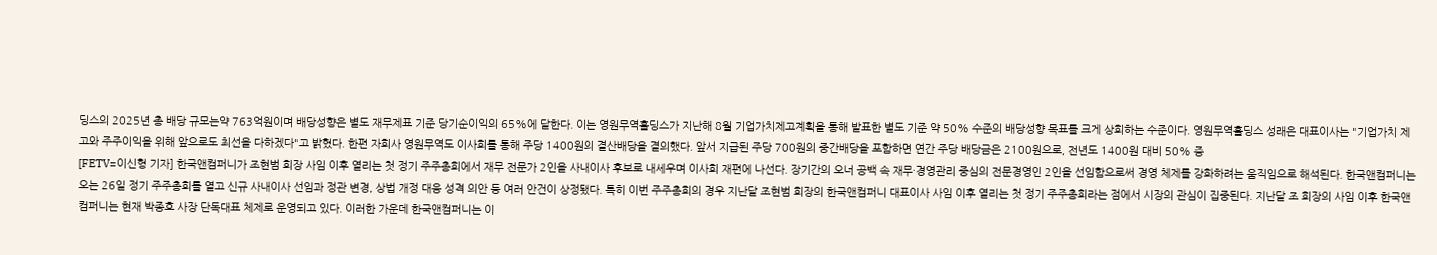딩스의 2025년 총 배당 규모는약 763억원이며 배당성향은 별도 재무제표 기준 당기순이익의 65%에 달한다. 이는 영원무역홀딩스가 지난해 8월 기업가치제고계획을 통해 발표한 별도 기준 약 50% 수준의 배당성향 목표를 크게 상회하는 수준이다. 영원무역홀딩스 성래은 대표이사는 "기업가치 제고와 주주이익을 위해 앞으로도 최선을 다하겠다"고 밝혔다. 한편 자회사 영원무역도 이사회를 통해 주당 1400원의 결산배당을 결의했다. 앞서 지급된 주당 700원의 중간배당을 포함하면 연간 주당 배당금은 2100원으로, 전년도 1400원 대비 50% 증
[FETV=이신형 기자] 한국앤컴퍼니가 조현범 회장 사임 이후 열리는 첫 정기 주주총회에서 재무 전문가 2인을 사내이사 후보로 내세우며 이사회 재편에 나선다. 장기간의 오너 공백 속 재무·경영관리 중심의 전문경영인 2인을 선임함으로써 경영 체제를 강화하려는 움직임으로 해석된다. 한국앤컴퍼니는 오는 26일 정기 주주총회를 열고 신규 사내이사 선임과 정관 변경, 상법 개정 대응 성격 의안 등 여러 안건이 상정됐다. 특히 이번 주주총회의 경우 지난달 조현범 회장의 한국앤컴퍼니 대표이사 사임 이후 열리는 첫 정기 주주총회라는 점에서 시장의 관심이 집중된다. 지난달 조 회장의 사임 이후 한국앤컴퍼니는 현재 박종호 사장 단독대표 체제로 운영되고 있다. 이러한 가운데 한국앤컴퍼니는 이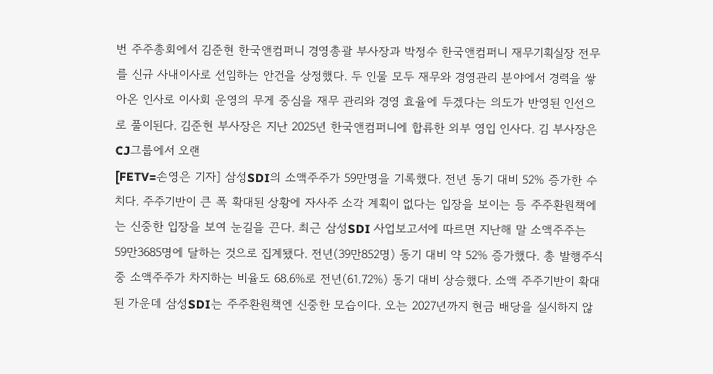번 주주총회에서 김준현 한국앤컴퍼니 경영총괄 부사장과 박정수 한국앤컴퍼니 재무기획실장 전무를 신규 사내이사로 선임하는 안건을 상정했다. 두 인물 모두 재무와 경영관리 분야에서 경력을 쌓아온 인사로 이사회 운영의 무게 중심을 재무 관리와 경영 효율에 두겠다는 의도가 반영된 인선으로 풀이된다. 김준현 부사장은 지난 2025년 한국앤컴퍼니에 합류한 외부 영입 인사다. 김 부사장은 CJ그룹에서 오랜
[FETV=손영은 기자] 삼성SDI의 소액주주가 59만명을 기록했다. 전년 동기 대비 52% 증가한 수치다. 주주기반이 큰 폭 확대된 상황에 자사주 소각 계획이 없다는 입장을 보이는 등 주주환원책에는 신중한 입장을 보여 눈길을 끈다. 최근 삼성SDI 사업보고서에 따르면 지난해 말 소액주주는 59만3685명에 달하는 것으로 집계됐다. 전년(39만852명) 동기 대비 약 52% 증가했다. 총 발행주식 중 소액주주가 차지하는 비율도 68.6%로 전년(61.72%) 동기 대비 상승했다. 소액 주주기반이 확대된 가운데 삼성SDI는 주주환원책엔 신중한 모습이다. 오는 2027년까지 현금 배당을 실시하지 않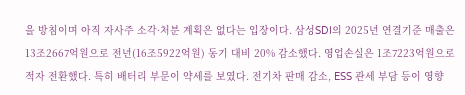을 방침이며 아직 자사주 소각·처분 계획은 없다는 입장이다. 삼성SDI의 2025년 연결기준 매출은 13조2667억원으로 전년(16조5922억원) 동기 대비 20% 감소했다. 영업손실은 1조7223억원으로 적자 전환했다. 특히 배터리 부문이 약세를 보였다. 전기차 판매 감소, ESS 관세 부담 등이 영향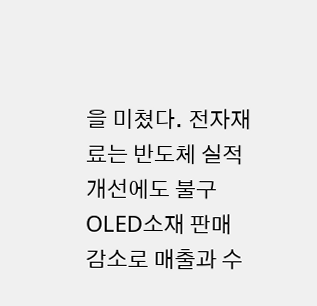을 미쳤다. 전자재료는 반도체 실적 개선에도 불구 OLED소재 판매 감소로 매출과 수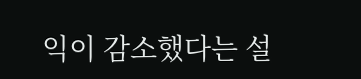익이 감소했다는 설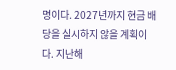명이다. 2027년까지 현금 배당을 실시하지 않을 계획이다. 지난해